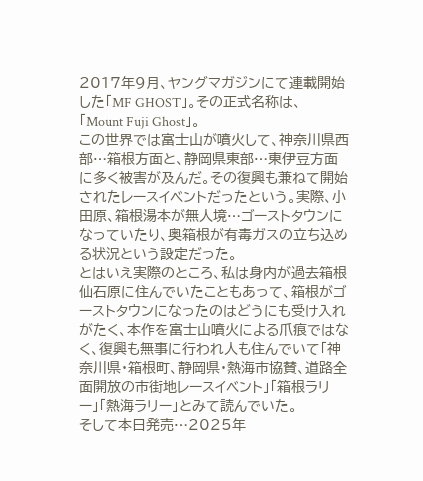2017年9月、ヤングマガジンにて連載開始した「MF GHOST」。その正式名称は、
「Mount Fuji Ghost」。
この世界では富士山が噴火して、神奈川県西部…箱根方面と、静岡県東部…東伊豆方面に多く被害が及んだ。その復興も兼ねて開始されたレースイベントだったという。実際、小田原、箱根湯本が無人境…ゴーストタウンになっていたり、奥箱根が有毒ガスの立ち込める状況という設定だった。
とはいえ実際のところ、私は身内が過去箱根仙石原に住んでいたこともあって、箱根がゴーストタウンになったのはどうにも受け入れがたく、本作を富士山噴火による爪痕ではなく、復興も無事に行われ人も住んでいて「神奈川県・箱根町、静岡県・熱海市協賛、道路全面開放の市街地レースイベント」「箱根ラリー」「熱海ラリー」とみて読んでいた。
そして本日発売…2025年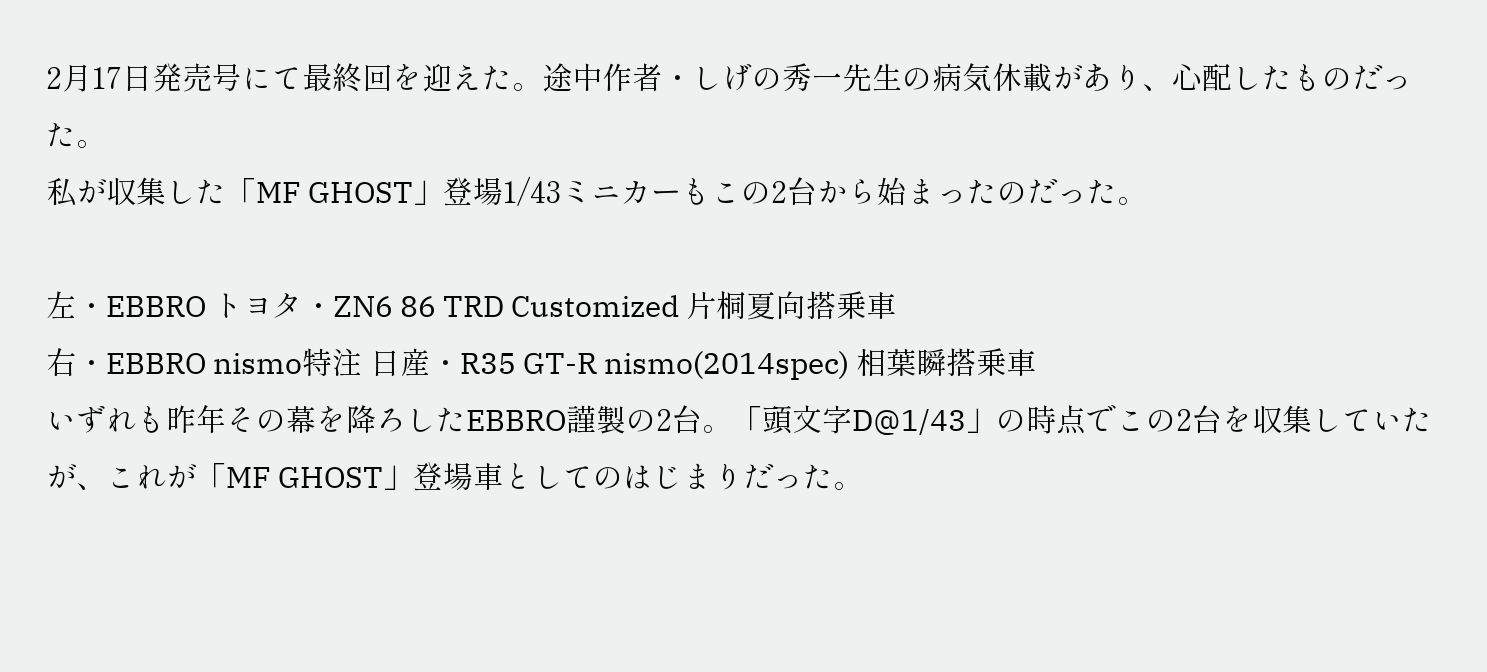2月17日発売号にて最終回を迎えた。途中作者・しげの秀一先生の病気休載があり、心配したものだった。
私が収集した「MF GHOST」登場1/43ミニカーもこの2台から始まったのだった。

左・EBBRO トヨタ・ZN6 86 TRD Customized 片桐夏向搭乗車
右・EBBRO nismo特注 日産・R35 GT-R nismo(2014spec) 相葉瞬搭乗車
いずれも昨年その幕を降ろしたEBBRO謹製の2台。「頭文字D@1/43」の時点でこの2台を収集していたが、これが「MF GHOST」登場車としてのはじまりだった。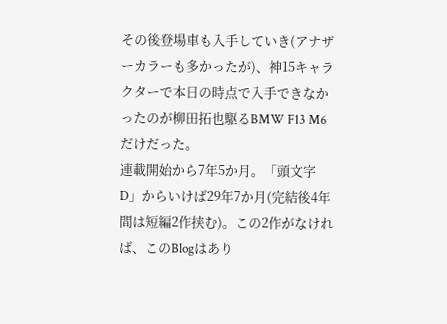その後登場車も入手していき(アナザーカラーも多かったが)、神15キャラクターで本日の時点で入手できなかったのが柳田拓也駆るBMW F13 M6だけだった。
連載開始から7年5か月。「頭文字D」からいけば29年7か月(完結後4年間は短編2作挟む)。この2作がなければ、このBlogはあり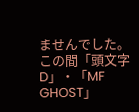ませんでした。
この間「頭文字D」・「MF GHOST」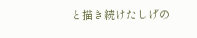と描き続けたしげの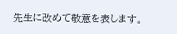先生に改めて敬意を表します。